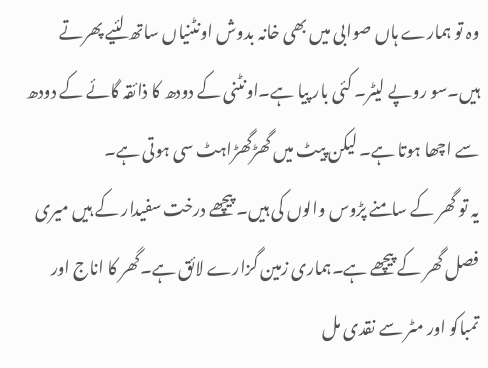وہ تو ہمارے ہاں صوابی میں بھی خانہ بدوش اونٹنیاں ساتھ لئیے پھرتے ہیں۔سو روپے لیٹر۔ کئی بار پیا ہے۔اونٹنی کے دودھ کا ذائقہ گائے کے دودھ سے اچھا ہوتا ہے۔ لیکن پیٹ میں گھڑگھڑاہٹ سی ہوتی ہے۔
یہ تو گھر کے سامنے پڑوس والوں کی ہیں۔ پیچھے درخت سفیدار کے ہیں میری فصل گھر کے پیچھے ہے۔ہماری زمین گزارے لائق ہے۔گھر کا اناج اور تمباکو اور مٹر سے نقدی مل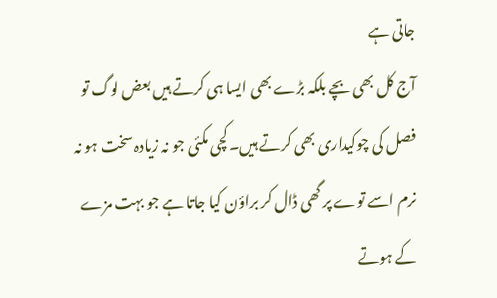جاتی ہے
آج کل بھی بچے بلکہ بڑے بھی ایسا ہی کرتے ہیں بعض لوگ تو فصل کی چوکیداری بھی کرتے ہیں۔کچی مکئی جو نہ زیادہ سخت ہو نہ نرم اسے توے پر گھی ڈال کر براؤن کیا جاتا ہے جو بہت مزے کے ہوتے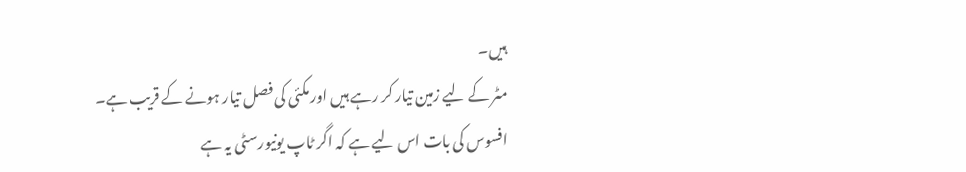ہیں۔
مٹر کے لیے زمین تیار کر رہے ہیں اور مکئی کی فصل تیار ہونے کے قریب ہے۔
افسوس کی بات اس لیے ہے کہ اگر ٹاپ یونیورسٹی یہ ہے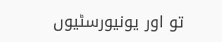تو اور یونیورسٹیوں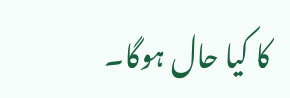کا کیا حال ہوگا۔